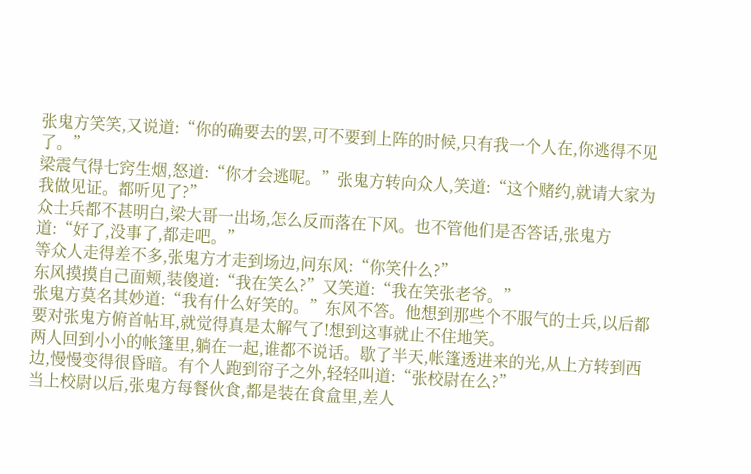张鬼方笑笑,又说道:“你的确要去的罢,可不要到上阵的时候,只有我一个人在,你逃得不见了。”
梁震气得七窍生烟,怒道:“你才会逃呢。”张鬼方转向众人,笑道:“这个赌约,就请大家为我做见证。都听见了?”
众士兵都不甚明白,梁大哥一出场,怎么反而落在下风。也不管他们是否答话,张鬼方道:“好了,没事了,都走吧。”
等众人走得差不多,张鬼方才走到场边,问东风:“你笑什么?”
东风摸摸自己面颊,装傻道:“我在笑么?”又笑道:“我在笑张老爷。”
张鬼方莫名其妙道:“我有什么好笑的。”东风不答。他想到那些个不服气的士兵,以后都要对张鬼方俯首帖耳,就觉得真是太解气了!想到这事就止不住地笑。
两人回到小小的帐篷里,躺在一起,谁都不说话。歇了半天,帐篷透进来的光,从上方转到西边,慢慢变得很昏暗。有个人跑到帘子之外,轻轻叫道:“张校尉在么?”
当上校尉以后,张鬼方每餐伙食,都是装在食盒里,差人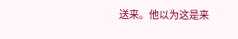送来。他以为这是来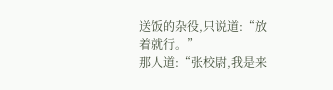送饭的杂役,只说道:“放着就行。”
那人道:“张校尉,我是来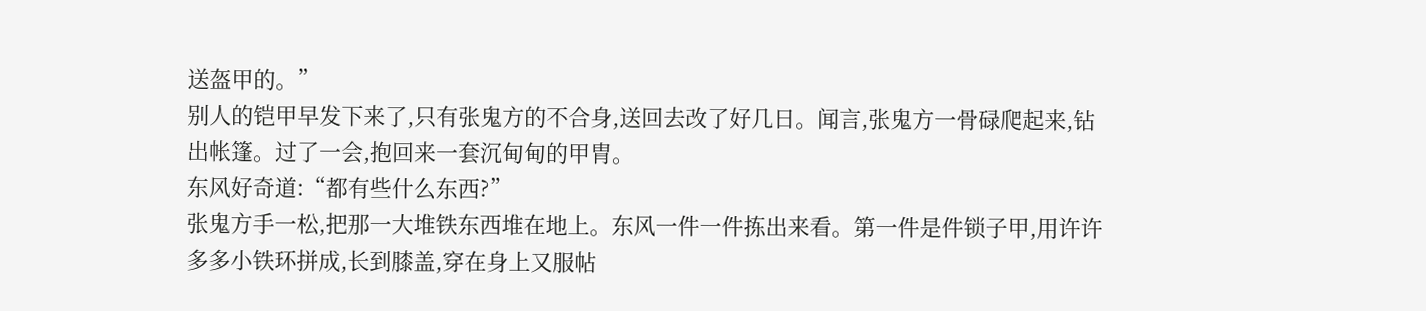送盔甲的。”
别人的铠甲早发下来了,只有张鬼方的不合身,送回去改了好几日。闻言,张鬼方一骨碌爬起来,钻出帐篷。过了一会,抱回来一套沉甸甸的甲胄。
东风好奇道:“都有些什么东西?”
张鬼方手一松,把那一大堆铁东西堆在地上。东风一件一件拣出来看。第一件是件锁子甲,用许许多多小铁环拼成,长到膝盖,穿在身上又服帖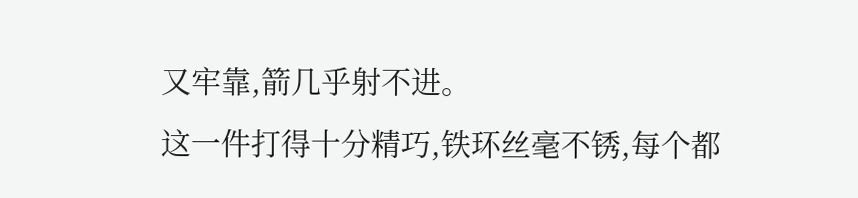又牢靠,箭几乎射不进。
这一件打得十分精巧,铁环丝毫不锈,每个都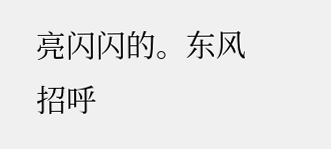亮闪闪的。东风招呼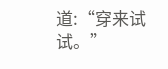道:“穿来试试。”